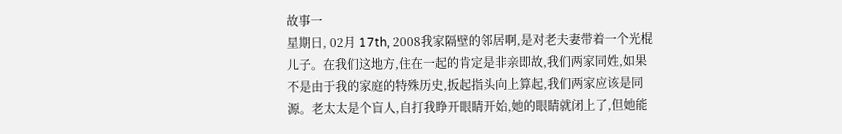故事一
星期日, 02月 17th, 2008我家隔壁的邻居啊,是对老夫妻带着一个光棍儿子。在我们这地方,住在一起的肯定是非亲即故,我们两家同姓,如果不是由于我的家庭的特殊历史,扳起指头向上算起,我们两家应该是同源。老太太是个盲人,自打我睁开眼睛开始,她的眼睛就闭上了,但她能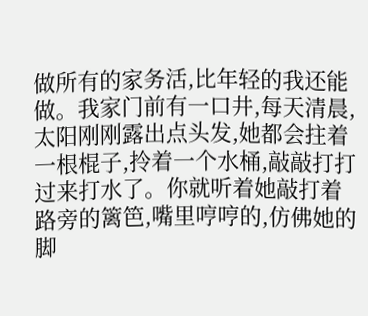做所有的家务活,比年轻的我还能做。我家门前有一口井,每天清晨,太阳刚刚露出点头发,她都会拄着一根棍子,拎着一个水桶,敲敲打打过来打水了。你就听着她敲打着路旁的篱笆,嘴里哼哼的,仿佛她的脚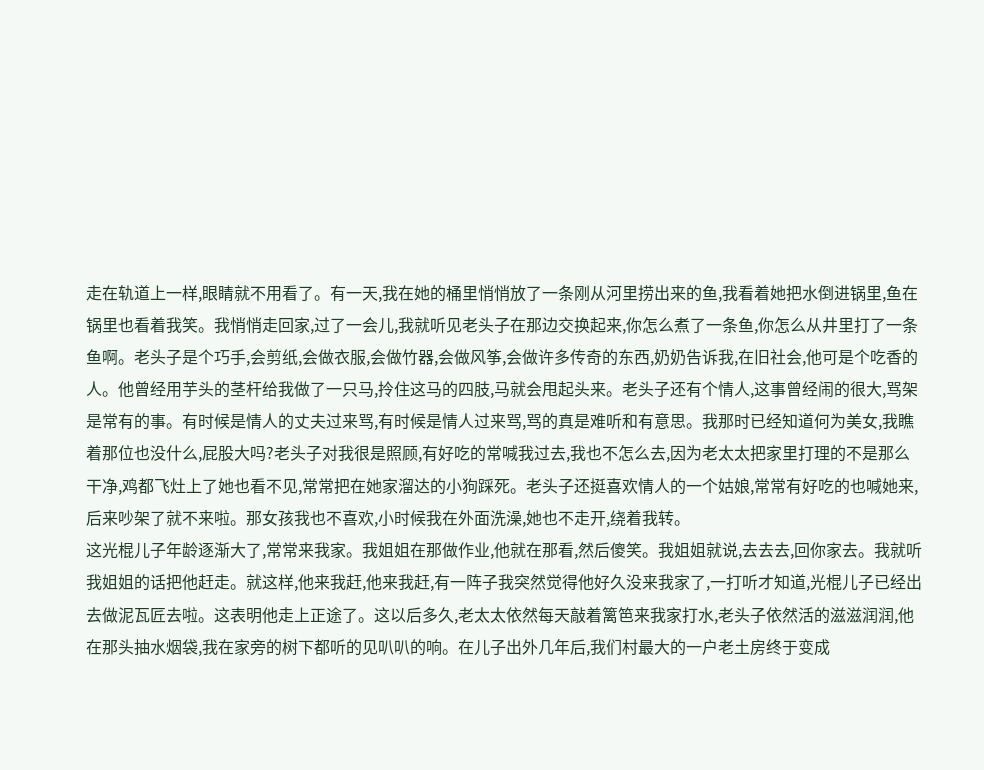走在轨道上一样,眼睛就不用看了。有一天,我在她的桶里悄悄放了一条刚从河里捞出来的鱼,我看着她把水倒进锅里,鱼在锅里也看着我笑。我悄悄走回家,过了一会儿,我就听见老头子在那边交换起来,你怎么煮了一条鱼,你怎么从井里打了一条鱼啊。老头子是个巧手,会剪纸,会做衣服,会做竹器,会做风筝,会做许多传奇的东西,奶奶告诉我,在旧社会,他可是个吃香的人。他曾经用芋头的茎杆给我做了一只马,拎住这马的四肢,马就会甩起头来。老头子还有个情人,这事曾经闹的很大,骂架是常有的事。有时候是情人的丈夫过来骂,有时候是情人过来骂,骂的真是难听和有意思。我那时已经知道何为美女,我瞧着那位也没什么,屁股大吗?老头子对我很是照顾,有好吃的常喊我过去,我也不怎么去,因为老太太把家里打理的不是那么干净,鸡都飞灶上了她也看不见,常常把在她家溜达的小狗踩死。老头子还挺喜欢情人的一个姑娘,常常有好吃的也喊她来,后来吵架了就不来啦。那女孩我也不喜欢,小时候我在外面洗澡,她也不走开,绕着我转。
这光棍儿子年龄逐渐大了,常常来我家。我姐姐在那做作业,他就在那看,然后傻笑。我姐姐就说,去去去,回你家去。我就听我姐姐的话把他赶走。就这样,他来我赶,他来我赶,有一阵子我突然觉得他好久没来我家了,一打听才知道,光棍儿子已经出去做泥瓦匠去啦。这表明他走上正途了。这以后多久,老太太依然每天敲着篱笆来我家打水,老头子依然活的滋滋润润,他在那头抽水烟袋,我在家旁的树下都听的见叭叭的响。在儿子出外几年后,我们村最大的一户老土房终于变成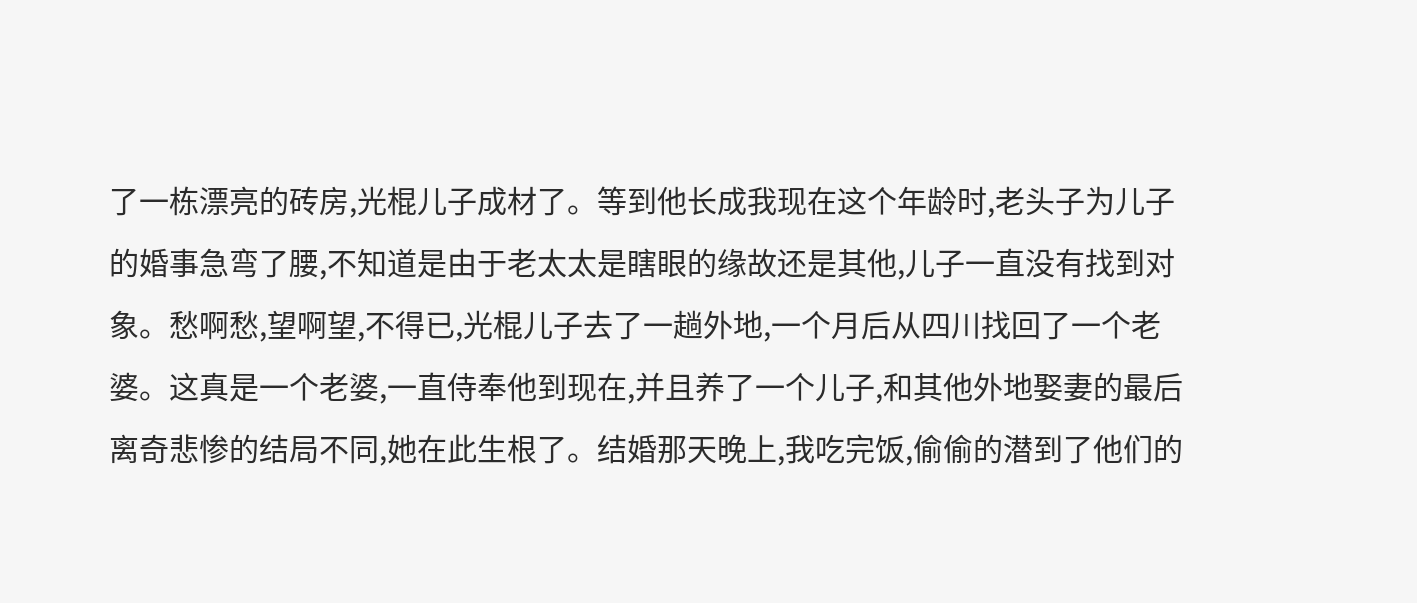了一栋漂亮的砖房,光棍儿子成材了。等到他长成我现在这个年龄时,老头子为儿子的婚事急弯了腰,不知道是由于老太太是瞎眼的缘故还是其他,儿子一直没有找到对象。愁啊愁,望啊望,不得已,光棍儿子去了一趟外地,一个月后从四川找回了一个老婆。这真是一个老婆,一直侍奉他到现在,并且养了一个儿子,和其他外地娶妻的最后离奇悲惨的结局不同,她在此生根了。结婚那天晚上,我吃完饭,偷偷的潜到了他们的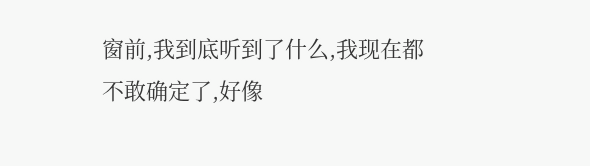窗前,我到底听到了什么,我现在都不敢确定了,好像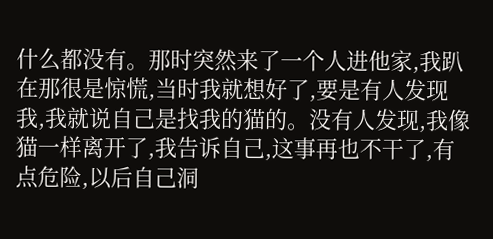什么都没有。那时突然来了一个人进他家,我趴在那很是惊慌,当时我就想好了,要是有人发现我,我就说自己是找我的猫的。没有人发现,我像猫一样离开了,我告诉自己,这事再也不干了,有点危险,以后自己洞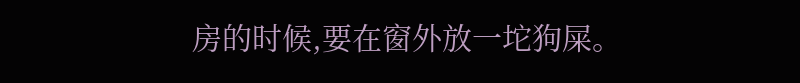房的时候,要在窗外放一坨狗屎。